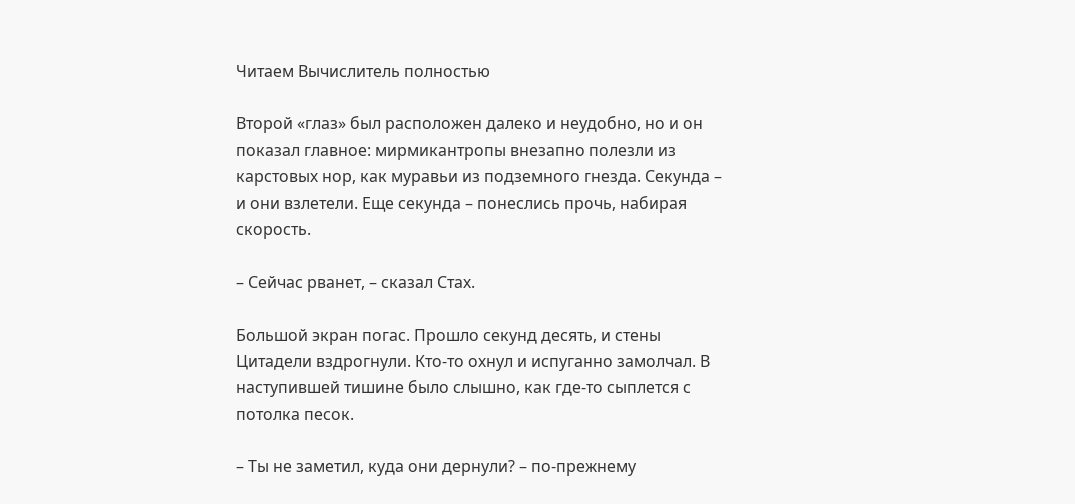Читаем Вычислитель полностью

Второй «глаз» был расположен далеко и неудобно, но и он показал главное: мирмикантропы внезапно полезли из карстовых нор, как муравьи из подземного гнезда. Секунда – и они взлетели. Еще секунда – понеслись прочь, набирая скорость.

– Сейчас рванет, – сказал Стах.

Большой экран погас. Прошло секунд десять, и стены Цитадели вздрогнули. Кто-то охнул и испуганно замолчал. В наступившей тишине было слышно, как где-то сыплется с потолка песок.

– Ты не заметил, куда они дернули? – по-прежнему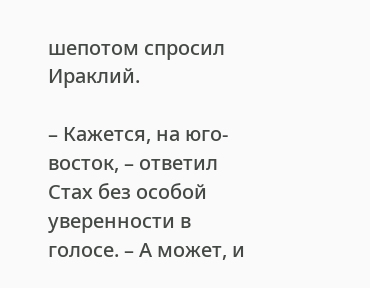шепотом спросил Ираклий.

– Кажется, на юго-восток, – ответил Стах без особой уверенности в голосе. – А может, и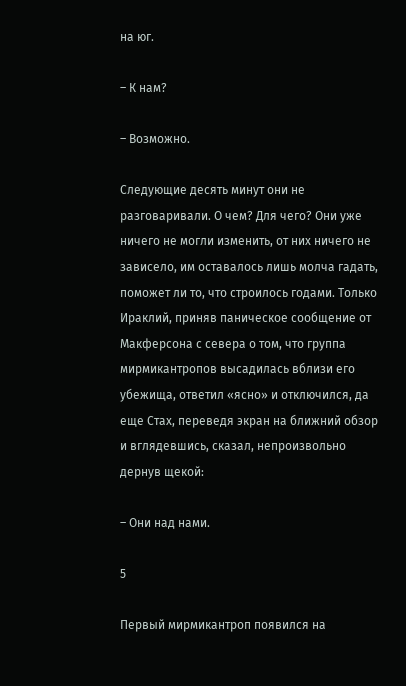на юг.

– К нам?

– Возможно.

Следующие десять минут они не разговаривали. О чем? Для чего? Они уже ничего не могли изменить, от них ничего не зависело, им оставалось лишь молча гадать, поможет ли то, что строилось годами. Только Ираклий, приняв паническое сообщение от Макферсона с севера о том, что группа мирмикантропов высадилась вблизи его убежища, ответил «ясно» и отключился, да еще Стах, переведя экран на ближний обзор и вглядевшись, сказал, непроизвольно дернув щекой:

– Они над нами.

5

Первый мирмикантроп появился на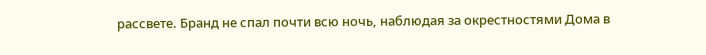рассвете. Бранд не спал почти всю ночь, наблюдая за окрестностями Дома в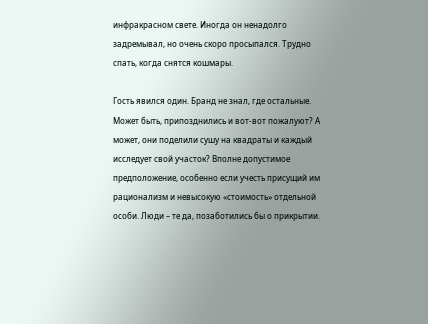инфракрасном свете. Иногда он ненадолго задремывал, но очень скоро просыпался. Трудно спать, когда снятся кошмары.

Гость явился один. Бранд не знал, где остальные. Может быть, припозднились и вот-вот пожалуют? А может, они поделили сушу на квадраты и каждый исследует свой участок? Вполне допустимое предположение, особенно если учесть присущий им рационализм и невысокую «стоимость» отдельной особи. Люди – те да, позаботились бы о прикрытии.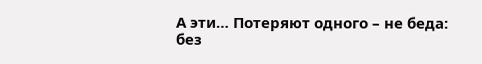А эти… Потеряют одного – не беда: без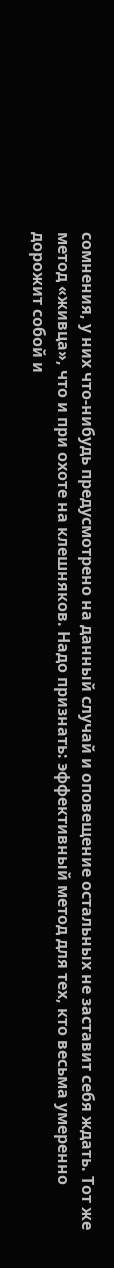сомнения, у них что-нибудь предусмотрено на данный случай и оповещение остальных не заставит себя ждать. Тот же метод «живца», что и при охоте на клешняков. Надо признать: эффективный метод для тех, кто весьма умеренно дорожит собой и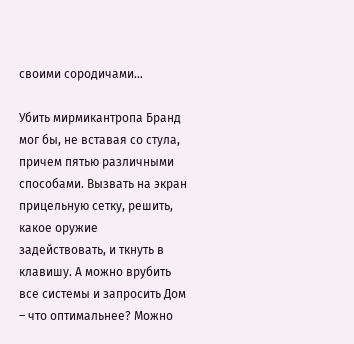своими сородичами…

Убить мирмикантропа Бранд мог бы, не вставая со стула, причем пятью различными способами. Вызвать на экран прицельную сетку, решить, какое оружие задействовать, и ткнуть в клавишу. А можно врубить все системы и запросить Дом – что оптимальнее? Можно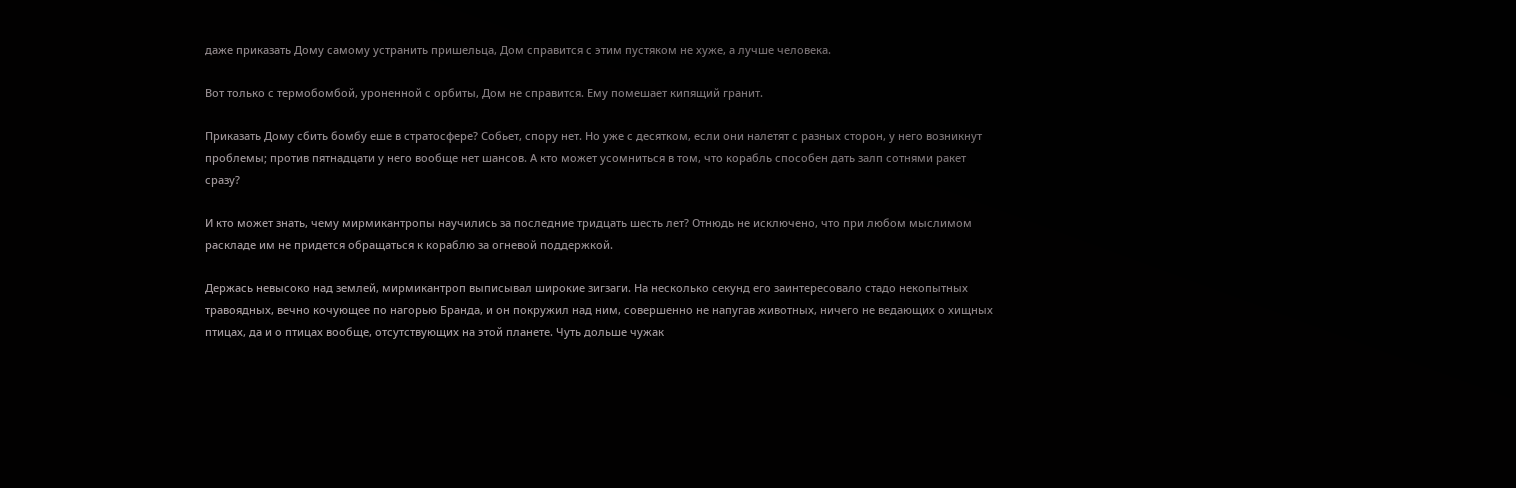даже приказать Дому самому устранить пришельца, Дом справится с этим пустяком не хуже, а лучше человека.

Вот только с термобомбой, уроненной с орбиты, Дом не справится. Ему помешает кипящий гранит.

Приказать Дому сбить бомбу еше в стратосфере? Собьет, спору нет. Но уже с десятком, если они налетят с разных сторон, у него возникнут проблемы; против пятнадцати у него вообще нет шансов. А кто может усомниться в том, что корабль способен дать залп сотнями ракет сразу?

И кто может знать, чему мирмикантропы научились за последние тридцать шесть лет? Отнюдь не исключено, что при любом мыслимом раскладе им не придется обращаться к кораблю за огневой поддержкой.

Держась невысоко над землей, мирмикантроп выписывал широкие зигзаги. На несколько секунд его заинтересовало стадо некопытных травоядных, вечно кочующее по нагорью Бранда, и он покружил над ним, совершенно не напугав животных, ничего не ведающих о хищных птицах, да и о птицах вообще, отсутствующих на этой планете. Чуть дольше чужак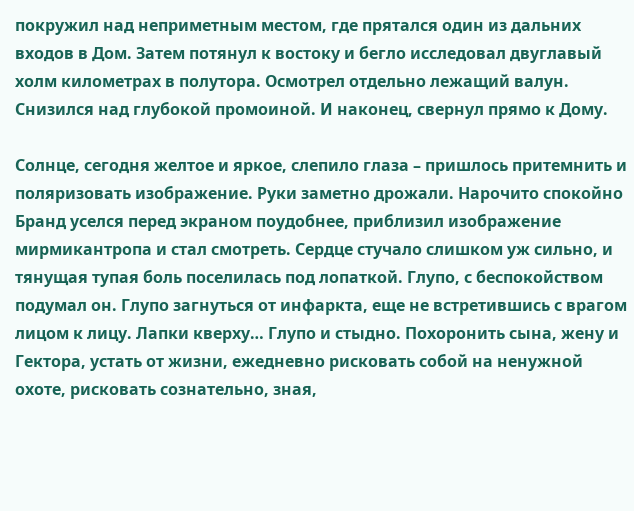покружил над неприметным местом, где прятался один из дальних входов в Дом. Затем потянул к востоку и бегло исследовал двуглавый холм километрах в полутора. Осмотрел отдельно лежащий валун. Снизился над глубокой промоиной. И наконец, свернул прямо к Дому.

Солнце, сегодня желтое и яркое, слепило глаза – пришлось притемнить и поляризовать изображение. Руки заметно дрожали. Нарочито спокойно Бранд уселся перед экраном поудобнее, приблизил изображение мирмикантропа и стал смотреть. Сердце стучало слишком уж сильно, и тянущая тупая боль поселилась под лопаткой. Глупо, с беспокойством подумал он. Глупо загнуться от инфаркта, еще не встретившись с врагом лицом к лицу. Лапки кверху… Глупо и стыдно. Похоронить сына, жену и Гектора, устать от жизни, ежедневно рисковать собой на ненужной охоте, рисковать сознательно, зная,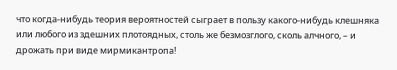что когда-нибудь теория вероятностей сыграет в пользу какого-нибудь клешняка или любого из здешних плотоядных, столь же безмозглого, сколь алчного, – и дрожать при виде мирмикантропа!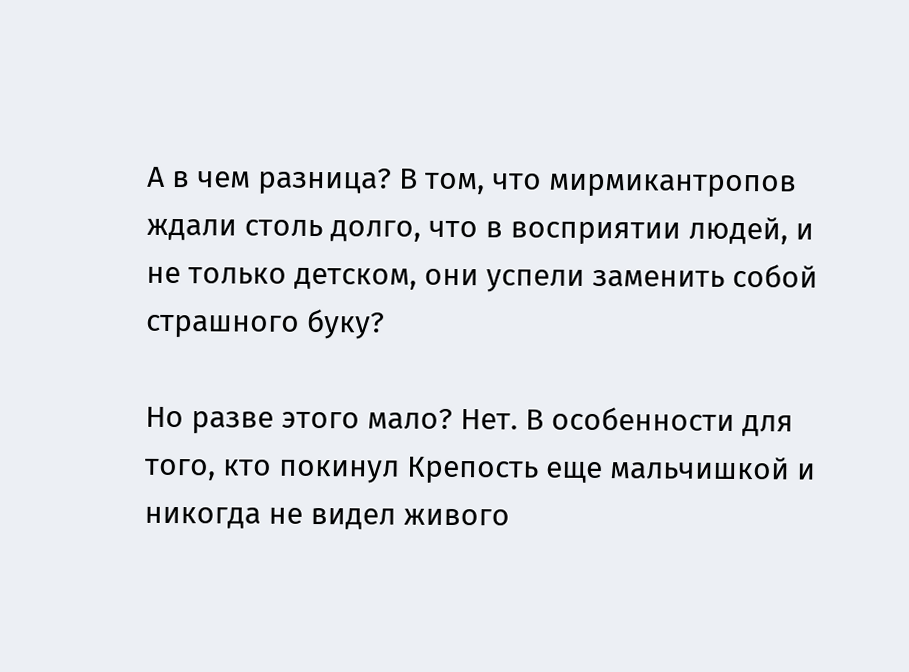А в чем разница? В том, что мирмикантропов ждали столь долго, что в восприятии людей, и не только детском, они успели заменить собой страшного буку?

Но разве этого мало? Нет. В особенности для того, кто покинул Крепость еще мальчишкой и никогда не видел живого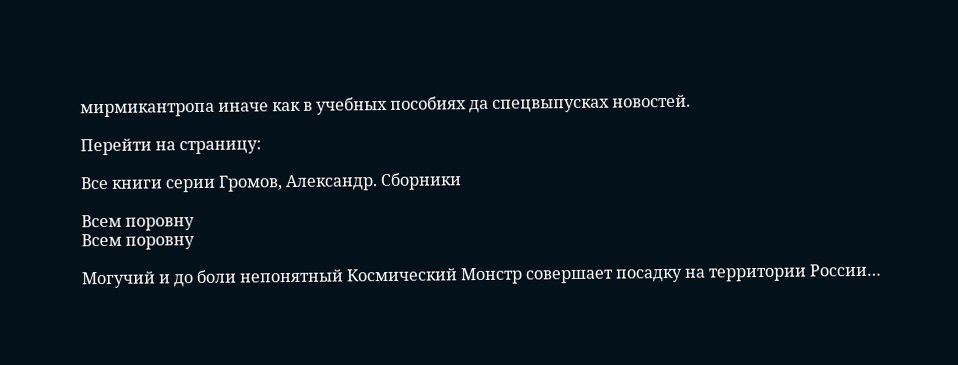мирмикантропа иначе как в учебных пособиях да спецвыпусках новостей.

Перейти на страницу:

Все книги серии Громов, Александр. Сборники

Всем поровну
Всем поровну

Могучий и до боли непонятный Космический Монстр совершает посадку на территории России…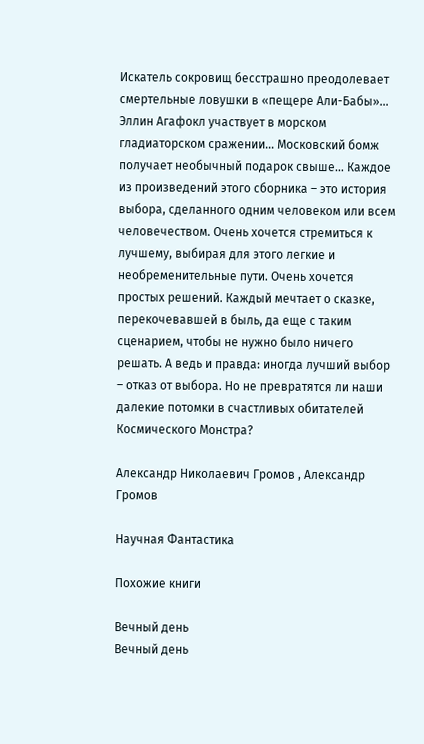Искатель сокровищ бесстрашно преодолевает смертельные ловушки в «пещере Али-Бабы»… Эллин Агафокл участвует в морском гладиаторском сражении… Московский бомж получает необычный подарок свыше… Каждое из произведений этого сборника – это история выбора, сделанного одним человеком или всем человечеством. Очень хочется стремиться к лучшему, выбирая для этого легкие и необременительные пути. Очень хочется простых решений. Каждый мечтает о сказке, перекочевавшей в быль, да еще с таким сценарием, чтобы не нужно было ничего решать. А ведь и правда: иногда лучший выбор – отказ от выбора. Но не превратятся ли наши далекие потомки в счастливых обитателей Космического Монстра?

Александр Николаевич Громов , Александр Громов

Научная Фантастика

Похожие книги

Вечный день
Вечный день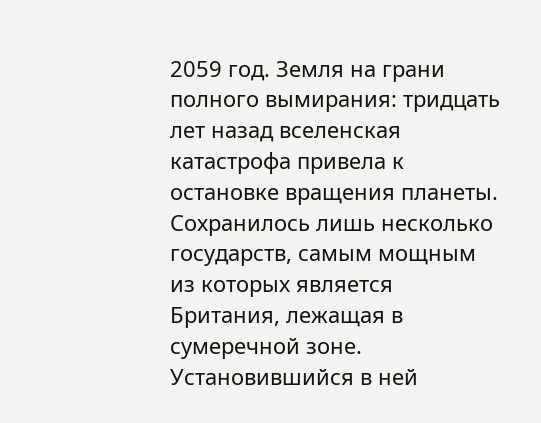2059 год. Земля на грани полного вымирания: тридцать лет назад вселенская катастрофа привела к остановке вращения планеты. Сохранилось лишь несколько государств, самым мощным из которых является Британия, лежащая в сумеречной зоне. Установившийся в ней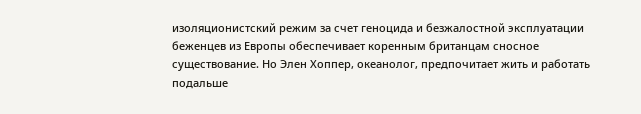изоляционистский режим за счет геноцида и безжалостной эксплуатации беженцев из Европы обеспечивает коренным британцам сносное существование. Но Элен Хоппер, океанолог, предпочитает жить и работать подальше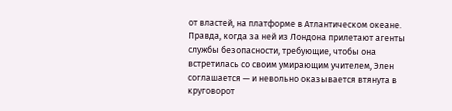от властей, на платформе в Атлантическом океане. Правда, когда за ней из Лондона прилетают агенты службы безопасности, требующие, чтобы она встретилась со своим умирающим учителем, Элен соглашается — и невольно оказывается втянута в круговорот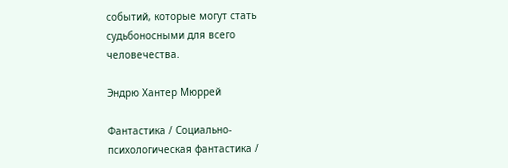событий, которые могут стать судьбоносными для всего человечества.

Эндрю Хантер Мюррей

Фантастика / Социально-психологическая фантастика /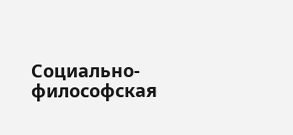Социально-философская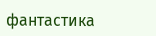фантастика